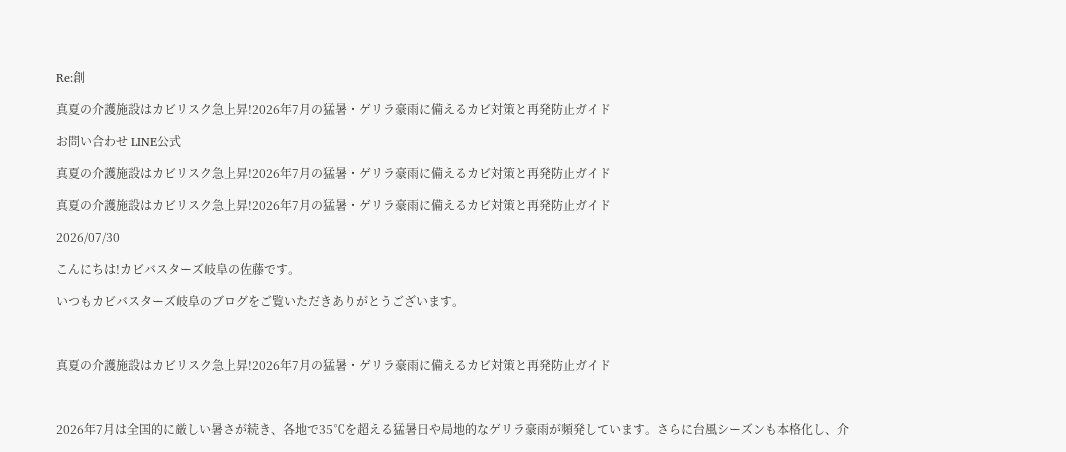Re:創

真夏の介護施設はカビリスク急上昇!2026年7月の猛暑・ゲリラ豪雨に備えるカビ対策と再発防止ガイド

お問い合わせ LINE公式

真夏の介護施設はカビリスク急上昇!2026年7月の猛暑・ゲリラ豪雨に備えるカビ対策と再発防止ガイド

真夏の介護施設はカビリスク急上昇!2026年7月の猛暑・ゲリラ豪雨に備えるカビ対策と再発防止ガイド

2026/07/30

こんにちは!カビバスターズ岐阜の佐藤です。

いつもカビバスターズ岐阜のブログをご覧いただきありがとうございます。



真夏の介護施設はカビリスク急上昇!2026年7月の猛暑・ゲリラ豪雨に備えるカビ対策と再発防止ガイド



2026年7月は全国的に厳しい暑さが続き、各地で35℃を超える猛暑日や局地的なゲリラ豪雨が頻発しています。さらに台風シーズンも本格化し、介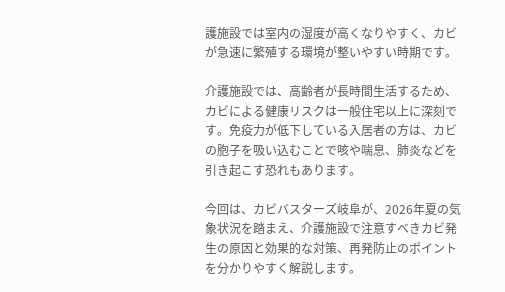護施設では室内の湿度が高くなりやすく、カビが急速に繁殖する環境が整いやすい時期です。

介護施設では、高齢者が長時間生活するため、カビによる健康リスクは一般住宅以上に深刻です。免疫力が低下している入居者の方は、カビの胞子を吸い込むことで咳や喘息、肺炎などを引き起こす恐れもあります。

今回は、カビバスターズ岐阜が、2026年夏の気象状況を踏まえ、介護施設で注意すべきカビ発生の原因と効果的な対策、再発防止のポイントを分かりやすく解説します。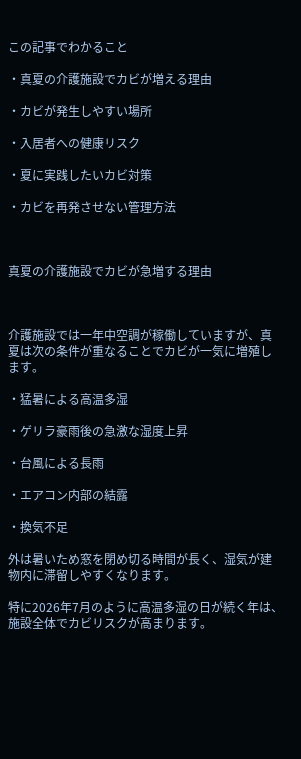この記事でわかること

・真夏の介護施設でカビが増える理由

・カビが発生しやすい場所

・入居者への健康リスク

・夏に実践したいカビ対策

・カビを再発させない管理方法



真夏の介護施設でカビが急増する理由



介護施設では一年中空調が稼働していますが、真夏は次の条件が重なることでカビが一気に増殖します。

・猛暑による高温多湿

・ゲリラ豪雨後の急激な湿度上昇

・台風による長雨

・エアコン内部の結露

・換気不足

外は暑いため窓を閉め切る時間が長く、湿気が建物内に滞留しやすくなります。

特に2026年7月のように高温多湿の日が続く年は、施設全体でカビリスクが高まります。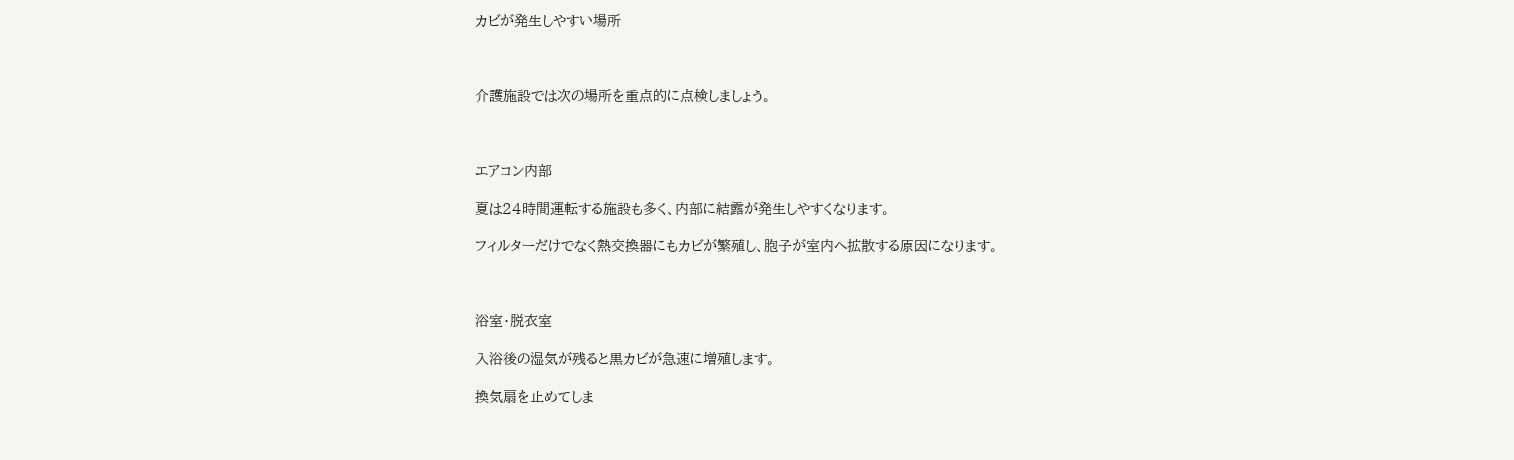カビが発生しやすい場所



介護施設では次の場所を重点的に点検しましょう。



エアコン内部

夏は24時間運転する施設も多く、内部に結露が発生しやすくなります。

フィルターだけでなく熱交換器にもカビが繁殖し、胞子が室内へ拡散する原因になります。



浴室・脱衣室

入浴後の湿気が残ると黒カビが急速に増殖します。

換気扇を止めてしま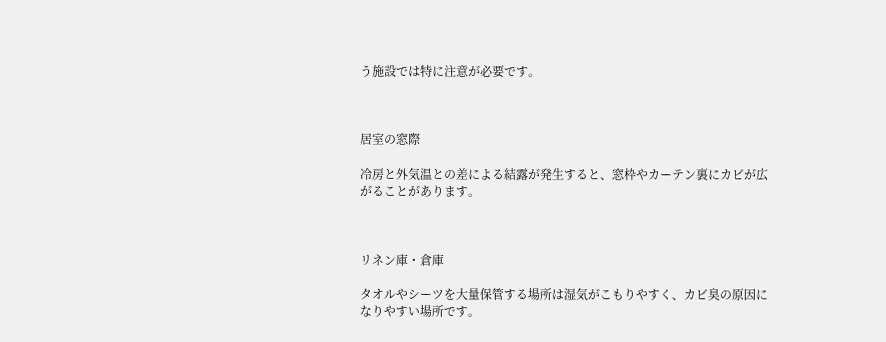う施設では特に注意が必要です。



居室の窓際

冷房と外気温との差による結露が発生すると、窓枠やカーテン裏にカビが広がることがあります。



リネン庫・倉庫

タオルやシーツを大量保管する場所は湿気がこもりやすく、カビ臭の原因になりやすい場所です。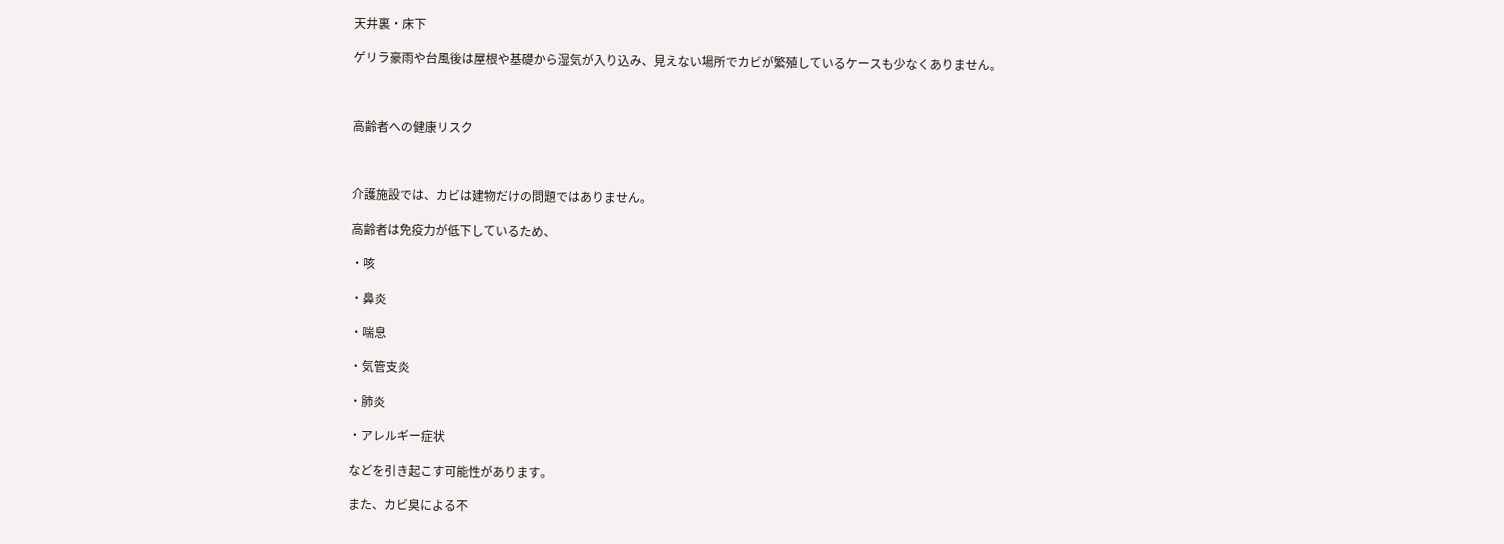天井裏・床下

ゲリラ豪雨や台風後は屋根や基礎から湿気が入り込み、見えない場所でカビが繁殖しているケースも少なくありません。



高齢者への健康リスク



介護施設では、カビは建物だけの問題ではありません。

高齢者は免疫力が低下しているため、

・咳

・鼻炎

・喘息

・気管支炎

・肺炎

・アレルギー症状

などを引き起こす可能性があります。

また、カビ臭による不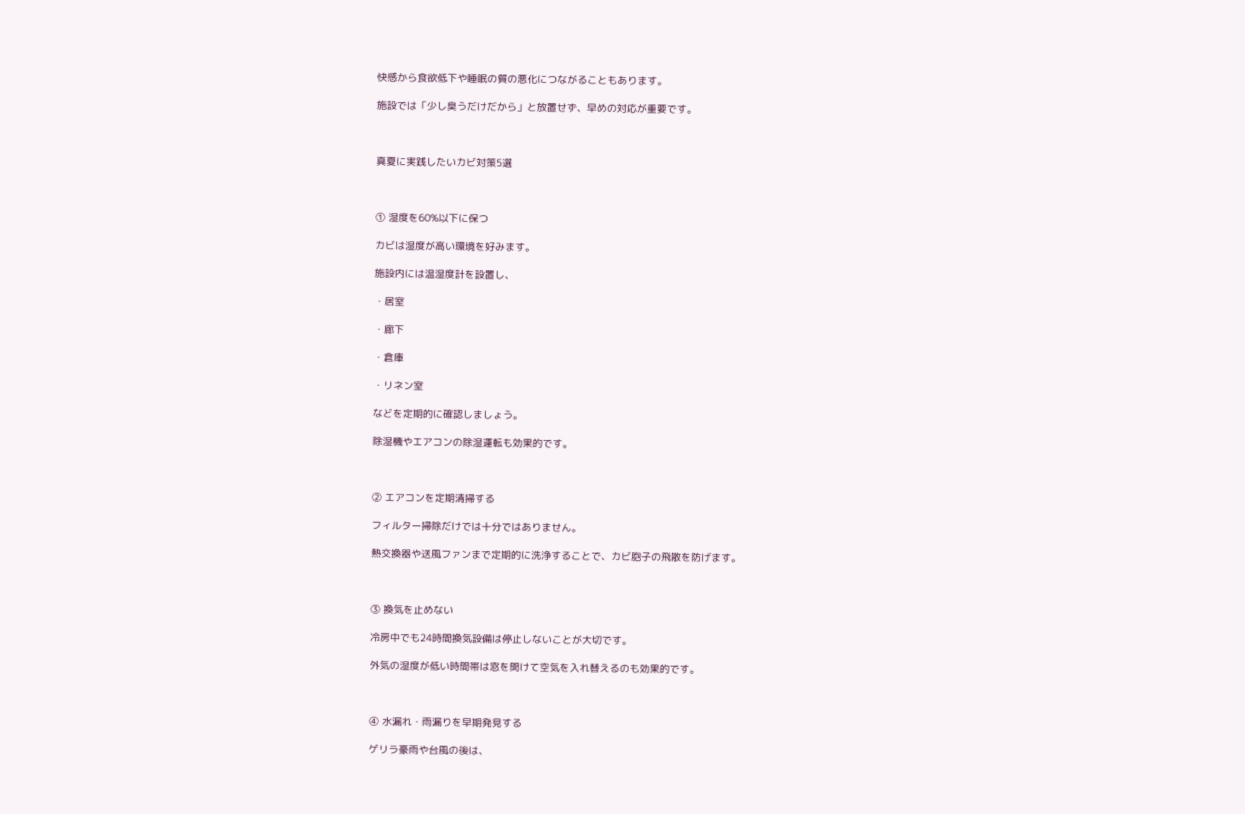快感から食欲低下や睡眠の質の悪化につながることもあります。

施設では「少し臭うだけだから」と放置せず、早めの対応が重要です。



真夏に実践したいカビ対策5選



① 湿度を60%以下に保つ

カビは湿度が高い環境を好みます。

施設内には温湿度計を設置し、

・居室

・廊下

・倉庫

・リネン室

などを定期的に確認しましょう。

除湿機やエアコンの除湿運転も効果的です。



② エアコンを定期清掃する

フィルター掃除だけでは十分ではありません。

熱交換器や送風ファンまで定期的に洗浄することで、カビ胞子の飛散を防げます。



③ 換気を止めない

冷房中でも24時間換気設備は停止しないことが大切です。

外気の湿度が低い時間帯は窓を開けて空気を入れ替えるのも効果的です。



④ 水漏れ・雨漏りを早期発見する

ゲリラ豪雨や台風の後は、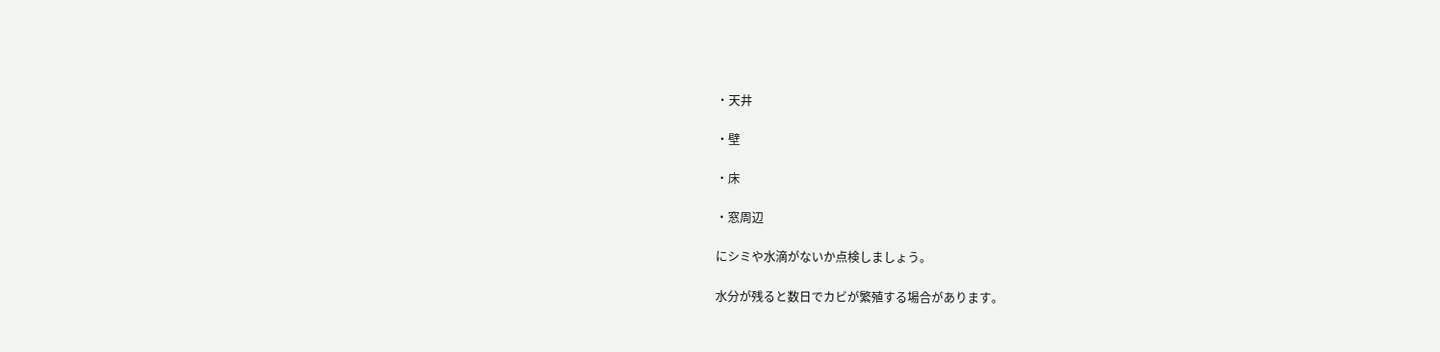・天井

・壁

・床

・窓周辺

にシミや水滴がないか点検しましょう。

水分が残ると数日でカビが繁殖する場合があります。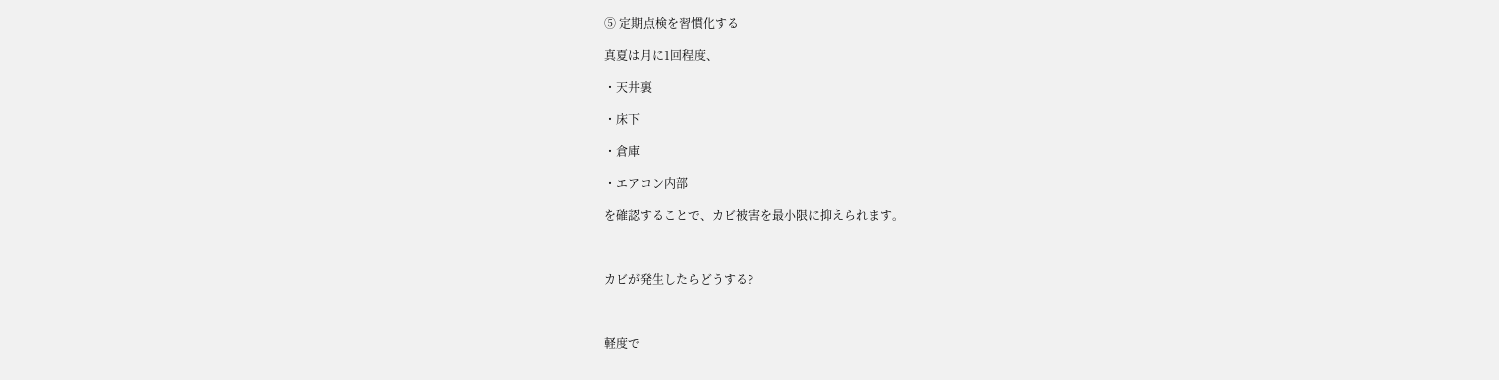⑤ 定期点検を習慣化する

真夏は月に1回程度、

・天井裏

・床下

・倉庫

・エアコン内部

を確認することで、カビ被害を最小限に抑えられます。



カビが発生したらどうする?



軽度で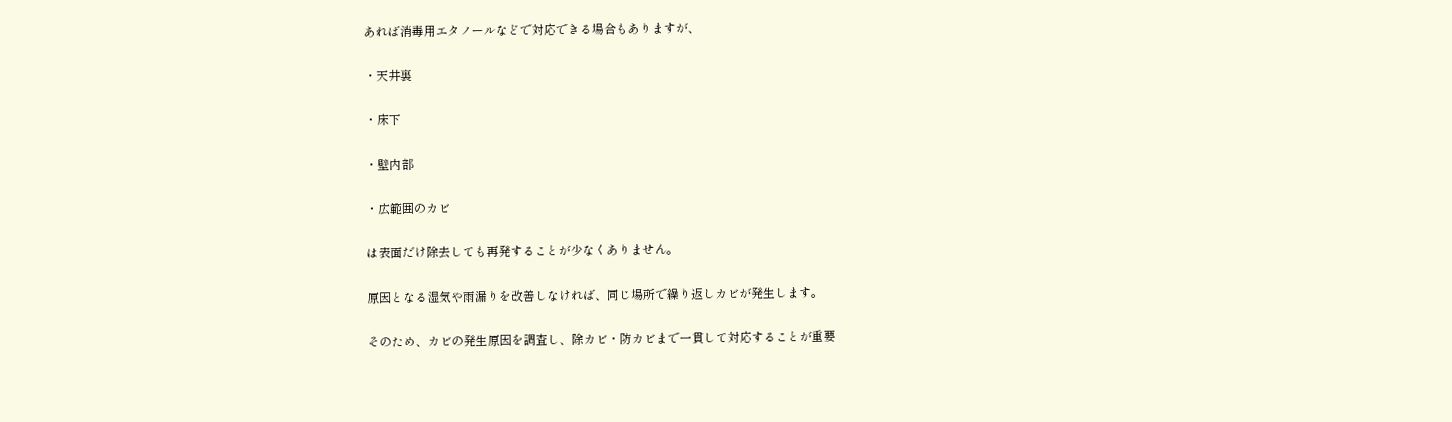あれば消毒用エタノールなどで対応できる場合もありますが、

・天井裏

・床下

・壁内部

・広範囲のカビ

は表面だけ除去しても再発することが少なくありません。

原因となる湿気や雨漏りを改善しなければ、同じ場所で繰り返しカビが発生します。

そのため、カビの発生原因を調査し、除カビ・防カビまで一貫して対応することが重要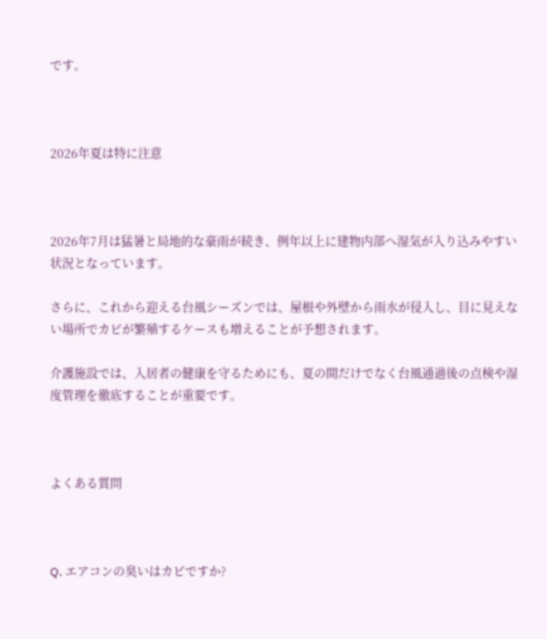です。



2026年夏は特に注意



2026年7月は猛暑と局地的な豪雨が続き、例年以上に建物内部へ湿気が入り込みやすい状況となっています。

さらに、これから迎える台風シーズンでは、屋根や外壁から雨水が侵入し、目に見えない場所でカビが繁殖するケースも増えることが予想されます。

介護施設では、入居者の健康を守るためにも、夏の間だけでなく台風通過後の点検や湿度管理を徹底することが重要です。



よくある質問



Q. エアコンの臭いはカビですか?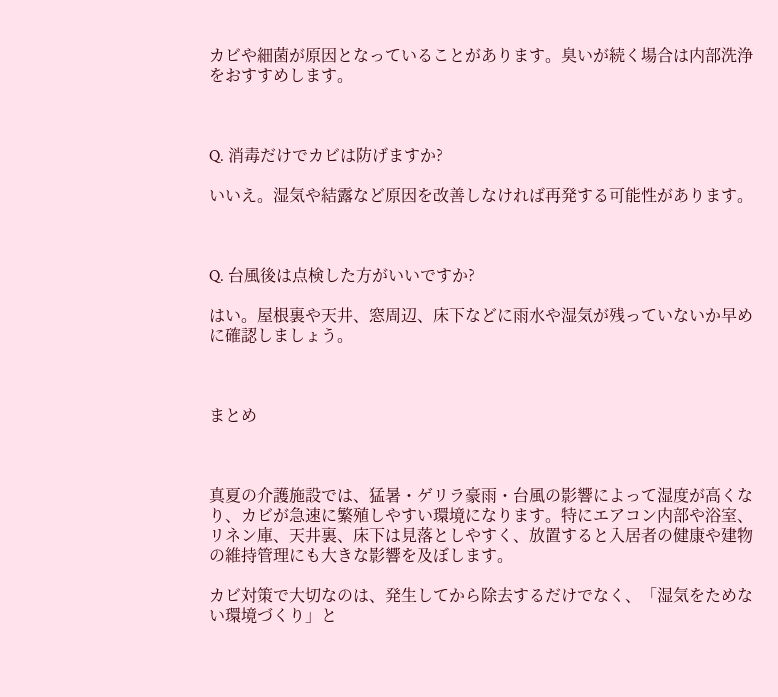カビや細菌が原因となっていることがあります。臭いが続く場合は内部洗浄をおすすめします。



Q. 消毒だけでカビは防げますか?

いいえ。湿気や結露など原因を改善しなければ再発する可能性があります。



Q. 台風後は点検した方がいいですか?

はい。屋根裏や天井、窓周辺、床下などに雨水や湿気が残っていないか早めに確認しましょう。



まとめ



真夏の介護施設では、猛暑・ゲリラ豪雨・台風の影響によって湿度が高くなり、カビが急速に繁殖しやすい環境になります。特にエアコン内部や浴室、リネン庫、天井裏、床下は見落としやすく、放置すると入居者の健康や建物の維持管理にも大きな影響を及ぼします。

カビ対策で大切なのは、発生してから除去するだけでなく、「湿気をためない環境づくり」と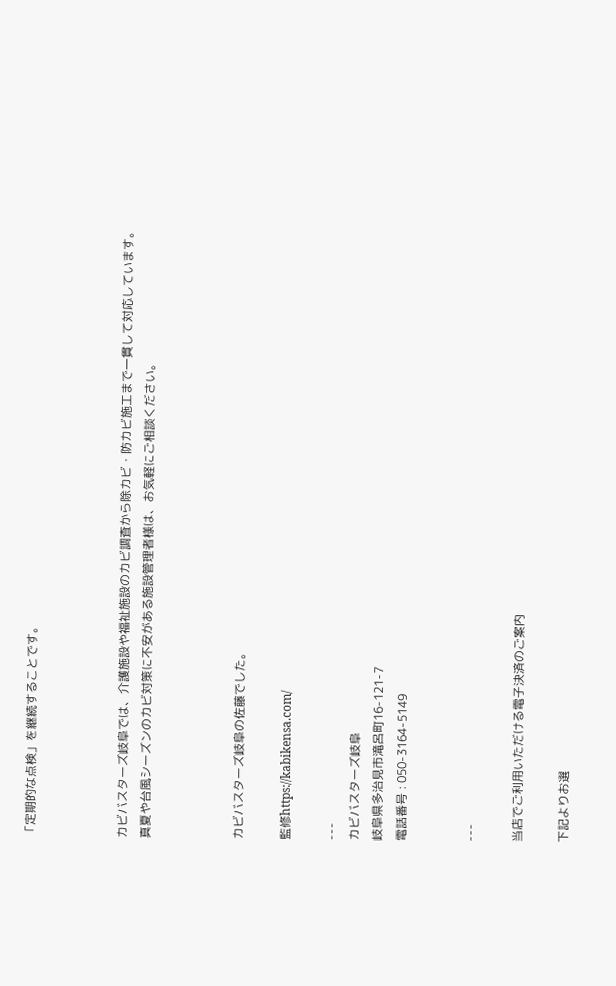「定期的な点検」を継続することです。



カビバスターズ岐阜では、介護施設や福祉施設のカビ調査から除カビ・防カビ施工まで一貫して対応しています。真夏や台風シーズンのカビ対策に不安がある施設管理者様は、お気軽にご相談ください。



カビバスターズ岐阜の佐藤でした。

監修https://kabikensa.com/

---
カビバスターズ岐阜
岐阜県多治見市滝呂町16-121-7
電話番号 : 050-3164-5149


---

当店でご利用いただける電子決済のご案内

下記よりお選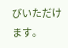びいただけます。